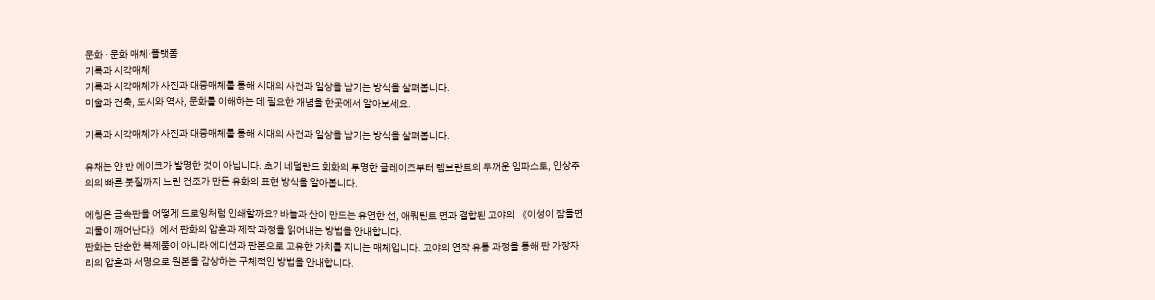문화 · 문화 매체·플랫폼
기록과 시각매체
기록과 시각매체가 사진과 대중매체를 통해 시대의 사건과 일상을 남기는 방식을 살펴봅니다.
미술과 건축, 도시와 역사, 문화를 이해하는 데 필요한 개념을 한곳에서 알아보세요.

기록과 시각매체가 사진과 대중매체를 통해 시대의 사건과 일상을 남기는 방식을 살펴봅니다.

유채는 얀 반 에이크가 발명한 것이 아닙니다. 초기 네덜란드 회화의 투명한 글레이즈부터 렘브란트의 두꺼운 임파스토, 인상주의의 빠른 붓질까지 느린 건조가 만든 유화의 표현 방식을 알아봅니다.

에칭은 금속판을 어떻게 드로잉처럼 인쇄할까요? 바늘과 산이 만드는 유연한 선, 애쿼틴트 면과 결합된 고야의 《이성이 잠들면 괴물이 깨어난다》에서 판화의 압흔과 제작 과정을 읽어내는 방법을 안내합니다.
판화는 단순한 복제품이 아니라 에디션과 판본으로 고유한 가치를 지니는 매체입니다. 고야의 연작 유통 과정을 통해 판 가장자리의 압흔과 서명으로 원본을 감상하는 구체적인 방법을 안내합니다.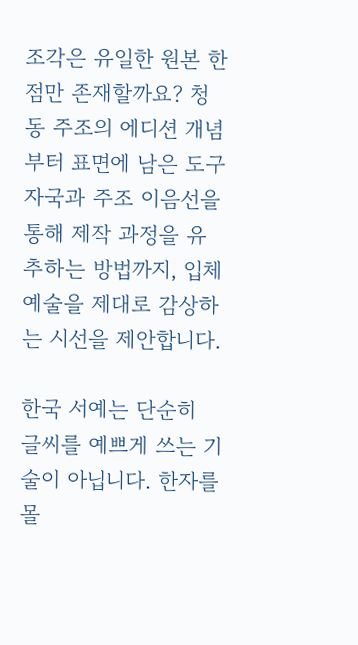조각은 유일한 원본 한 점만 존재할까요? 청동 주조의 에디션 개념부터 표면에 남은 도구 자국과 주조 이음선을 통해 제작 과정을 유추하는 방법까지, 입체 예술을 제대로 감상하는 시선을 제안합니다.

한국 서예는 단순히 글씨를 예쁘게 쓰는 기술이 아닙니다. 한자를 몰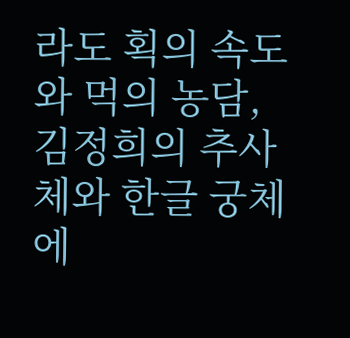라도 획의 속도와 먹의 농담, 김정희의 추사체와 한글 궁체에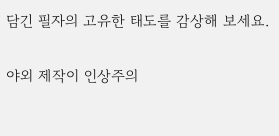담긴 필자의 고유한 태도를 감상해 보세요.

야외 제작이 인상주의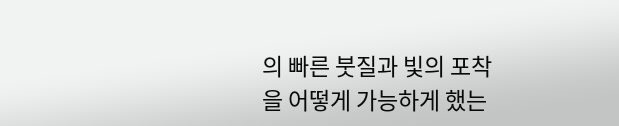의 빠른 붓질과 빛의 포착을 어떻게 가능하게 했는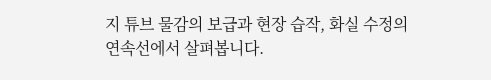지 튜브 물감의 보급과 현장 습작, 화실 수정의 연속선에서 살펴봅니다.